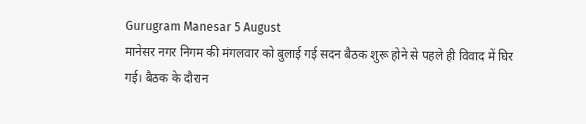Gurugram Manesar 5 August
मानेसर नगर निगम की मंगलवार को बुलाई गई सदन बैठक शुरू होने से पहले ही विवाद में घिर गई। बैठक के दौरान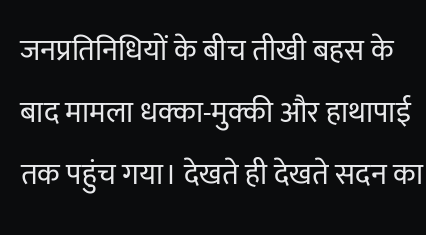जनप्रतिनिधियों के बीच तीखी बहस के बाद मामला धक्का-मुक्की और हाथापाई तक पहुंच गया। देखते ही देखते सदन का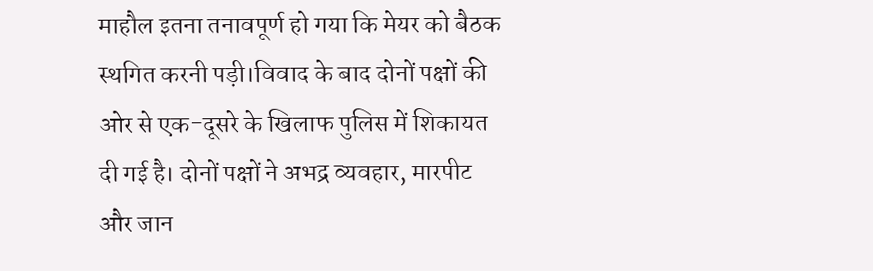माहौल इतना तनावपूर्ण हो गया कि मेयर को बैठक स्थगित करनी पड़ी।विवाद के बाद दोनों पक्षों की ओर से एक-दूसरे के खिलाफ पुलिस में शिकायत दी गई है। दोनों पक्षों ने अभद्र व्यवहार, मारपीट और जान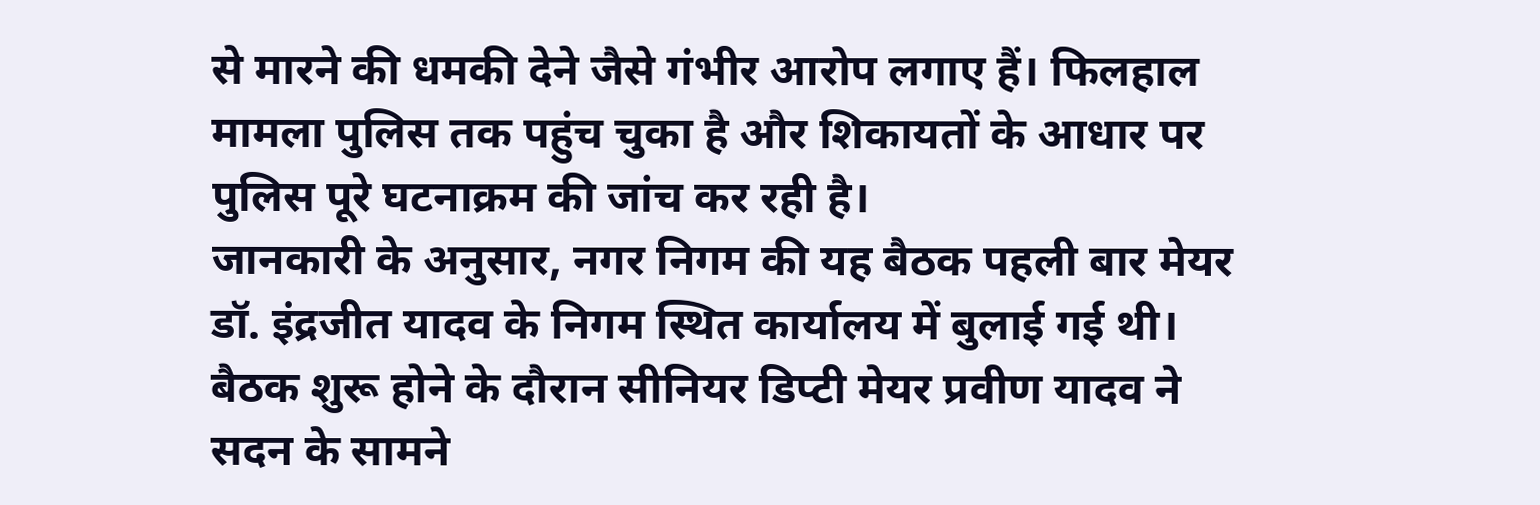से मारने की धमकी देने जैसे गंभीर आरोप लगाए हैं। फिलहाल मामला पुलिस तक पहुंच चुका है और शिकायतों के आधार पर पुलिस पूरे घटनाक्रम की जांच कर रही है।
जानकारी के अनुसार, नगर निगम की यह बैठक पहली बार मेयर डॉ. इंद्रजीत यादव के निगम स्थित कार्यालय में बुलाई गई थी। बैठक शुरू होने के दौरान सीनियर डिप्टी मेयर प्रवीण यादव ने सदन के सामने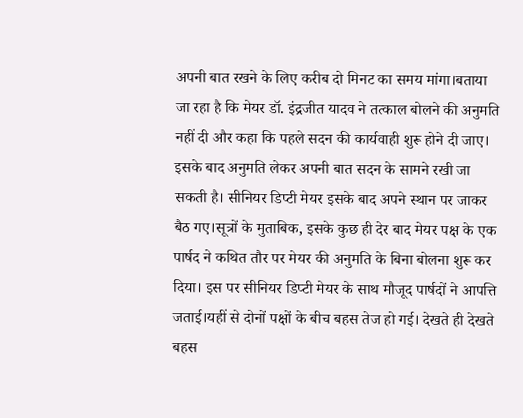अपनी बात रखने के लिए करीब दो मिनट का समय मांगा।बताया जा रहा है कि मेयर डॉ. इंद्रजीत यादव ने तत्काल बोलने की अनुमति नहीं दी और कहा कि पहले सदन की कार्यवाही शुरू होने दी जाए। इसके बाद अनुमति लेकर अपनी बात सदन के सामने रखी जा सकती है। सीनियर डिप्टी मेयर इसके बाद अपने स्थान पर जाकर बैठ गए।सूत्रों के मुताबिक, इसके कुछ ही देर बाद मेयर पक्ष के एक पार्षद ने कथित तौर पर मेयर की अनुमति के बिना बोलना शुरू कर दिया। इस पर सीनियर डिप्टी मेयर के साथ मौजूद पार्षदों ने आपत्ति जताई।यहीं से दोनों पक्षों के बीच बहस तेज हो गई। देखते ही देखते बहस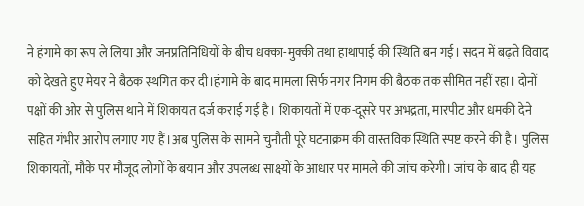ने हंगामे का रूप ले लिया और जनप्रतिनिधियों के बीच धक्का-मुक्की तथा हाथापाई की स्थिति बन गई। सदन में बढ़ते विवाद को देखते हुए मेयर ने बैठक स्थगित कर दी।हंगामे के बाद मामला सिर्फ नगर निगम की बैठक तक सीमित नहीं रहा। दोनों पक्षों की ओर से पुलिस थाने में शिकायत दर्ज कराई गई है। शिकायतों में एक-दूसरे पर अभद्रता, मारपीट और धमकी देने सहित गंभीर आरोप लगाए गए हैं।अब पुलिस के सामने चुनौती पूरे घटनाक्रम की वास्तविक स्थिति स्पष्ट करने की है। पुलिस शिकायतों, मौके पर मौजूद लोगों के बयान और उपलब्ध साक्ष्यों के आधार पर मामले की जांच करेगी। जांच के बाद ही यह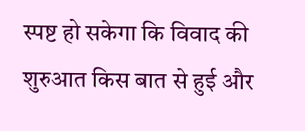स्पष्ट हो सकेगा कि विवाद की शुरुआत किस बात से हुई और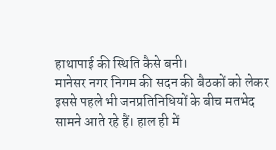हाथापाई की स्थिति कैसे बनी।
मानेसर नगर निगम की सदन की बैठकों को लेकर इससे पहले भी जनप्रतिनिधियों के बीच मतभेद सामने आते रहे हैं। हाल ही में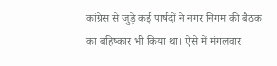कांग्रेस से जुड़े कई पार्षदों ने नगर निगम की बैठक का बहिष्कार भी किया था। ऐसे में मंगलवार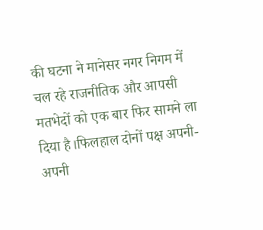की घटना ने मानेसर नगर निगम में चल रहे राजनीतिक और आपसी मतभेदों को एक बार फिर सामने ला दिया है।फिलहाल दोनों पक्ष अपनी-अपनी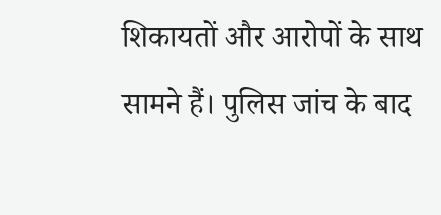शिकायतों और आरोपों के साथ सामने हैं। पुलिस जांच के बाद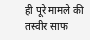ही पूरे मामले की तस्वीर साफ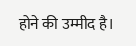होने की उम्मीद है।